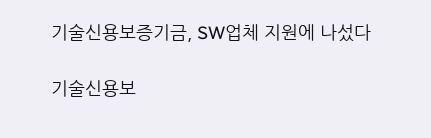기술신용보증기금, SW업체 지원에 나섰다

기술신용보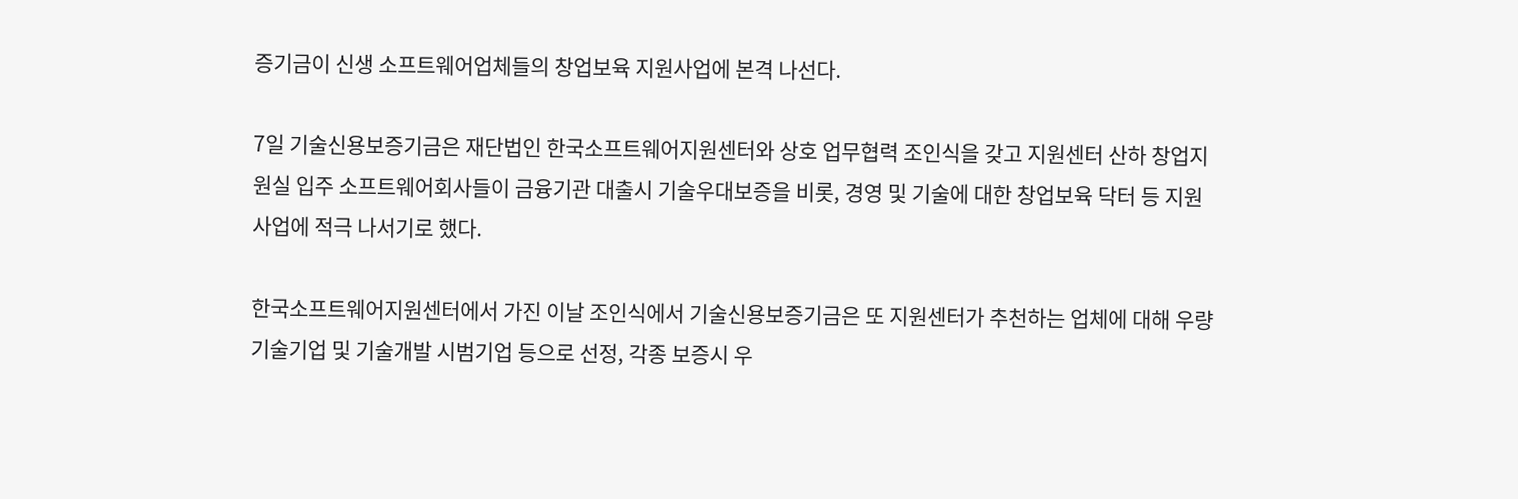증기금이 신생 소프트웨어업체들의 창업보육 지원사업에 본격 나선다.

7일 기술신용보증기금은 재단법인 한국소프트웨어지원센터와 상호 업무협력 조인식을 갖고 지원센터 산하 창업지원실 입주 소프트웨어회사들이 금융기관 대출시 기술우대보증을 비롯, 경영 및 기술에 대한 창업보육 닥터 등 지원 사업에 적극 나서기로 했다.

한국소프트웨어지원센터에서 가진 이날 조인식에서 기술신용보증기금은 또 지원센터가 추천하는 업체에 대해 우량기술기업 및 기술개발 시범기업 등으로 선정, 각종 보증시 우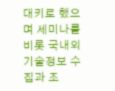대키로 했으며 세미나를 비롯 국내외 기술정보 수집과 조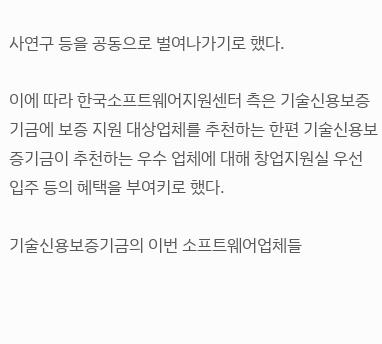사연구 등을 공동으로 벌여나가기로 했다.

이에 따라 한국소프트웨어지원센터 측은 기술신용보증기금에 보증 지원 대상업체를 추천하는 한편 기술신용보증기금이 추천하는 우수 업체에 대해 창업지원실 우선 입주 등의 혜택을 부여키로 했다.

기술신용보증기금의 이번 소프트웨어업체들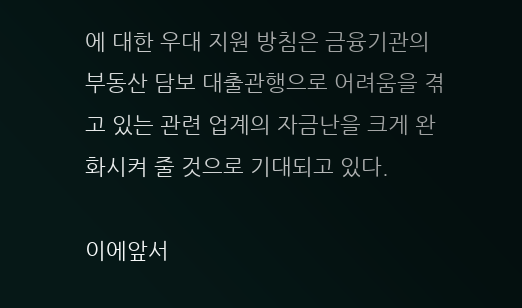에 대한 우대 지원 방침은 금융기관의 부동산 담보 대출관행으로 어려움을 겪고 있는 관련 업계의 자금난을 크게 완화시켜 줄 것으로 기대되고 있다.

이에앞서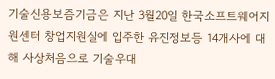기술신용보즘기금은 지난 3월20일 한국소프트웨어지원센터 창업지원실에 입주한 유진정보등 14개사에 대해 사상처음으로 기술우대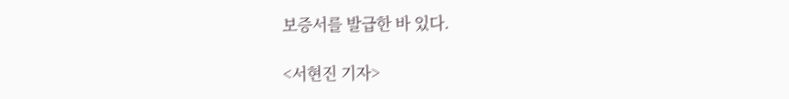보증서를 발급한 바 있다.

<서현진 기자>